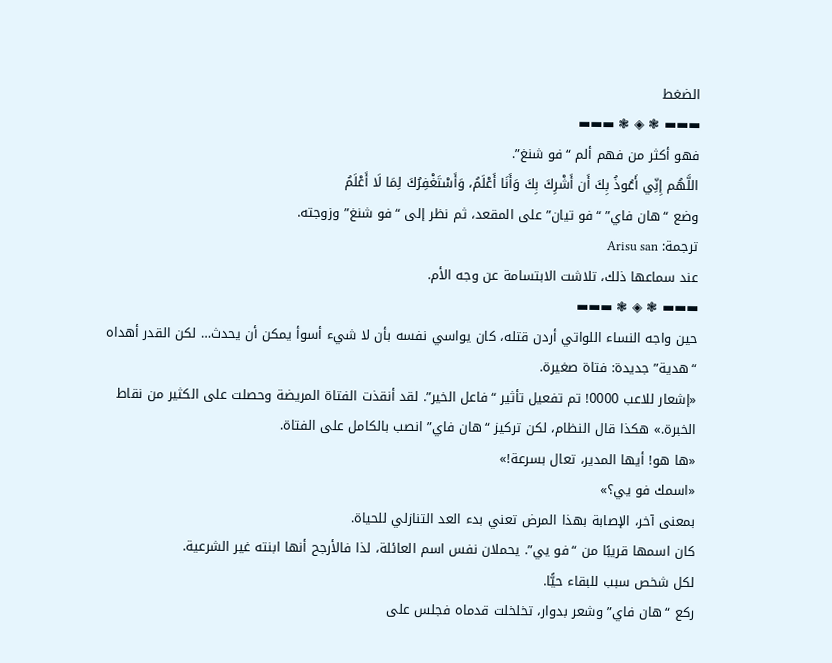الضغط
▬▬▬ ❃ ◈ ❃ ▬▬▬
فهو أكثر من فهم ألم “فو شنغ”.
اللَّهُم إِنِّي أَعُوذُ بِكَ أَن أَشْرِكَ بِكَ وَأَنَا أَعْلَمُ، وَأَسْتَغْفِرُكَ لِمَا لَا أَعْلَمُ
وضع “هان فاي” “فو تيان” على المقعد، ثم نظر إلى “فو شنغ” وزوجته.
ترجمة: Arisu san
عند سماعها ذلك، تلاشت الابتسامة عن وجه الأم.
▬▬▬ ❃ ◈ ❃ ▬▬▬
حين واجه النساء اللواتي أردن قتله، كان يواسي نفسه بأن لا شيء أسوأ يمكن أن يحدث… لكن القدر أهداه “هدية” جديدة: فتاة صغيرة.
«إشعار للاعب 0000! تم تفعيل تأثير “فاعل الخير”. لقد أنقذت الفتاة المريضة وحصلت على الكثير من نقاط الخبرة.» هكذا قال النظام، لكن تركيز “هان فاي” انصب بالكامل على الفتاة.
«ها هو! أيها المدير، تعال بسرعة!»
«اسمك فو يي؟»
بمعنى آخر، الإصابة بهذا المرض تعني بدء العد التنازلي للحياة.
كان اسمها قريبًا من “فو يي”. يحملان نفس اسم العائلة، لذا فالأرجح أنها ابنته غير الشرعية.
لكل شخص سبب للبقاء حيًّا.
ركع “هان فاي” وشعر بدوار، تخلخلت قدماه فجلس على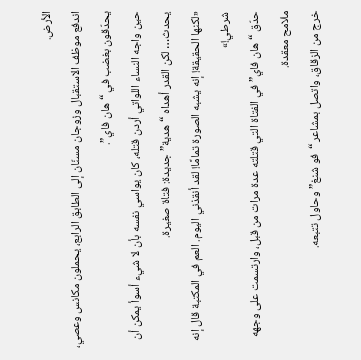الأرض.
اندفع موظف الاستقبال وزوجان مسنّان إلى الطابق الرابع، يحملون مكانس وعصي، يحدّقون بغضب في “هان فاي”.
حين واجه النساء اللواتي أردن قتله، كان يواسي نفسه بأن لا شيء أسوأ يمكن أن يحدث… لكن القدر أهداه “هدية” جديدة: فتاة صغيرة.
«لكنها الحقيقة! إنه يشبه الصورة تمامًا! لقد أنقذني اليوم. العم في المكتبة قال إنه شرطي!»
حدّق “هان فاي” في الفتاة التي قتلته عدة مرات من قبل، وارتسمت على وجهه ملامح معقدة.
خرج من الزقاق، واتصل بمشاعر “فو شنغ” وحاول تتبعه.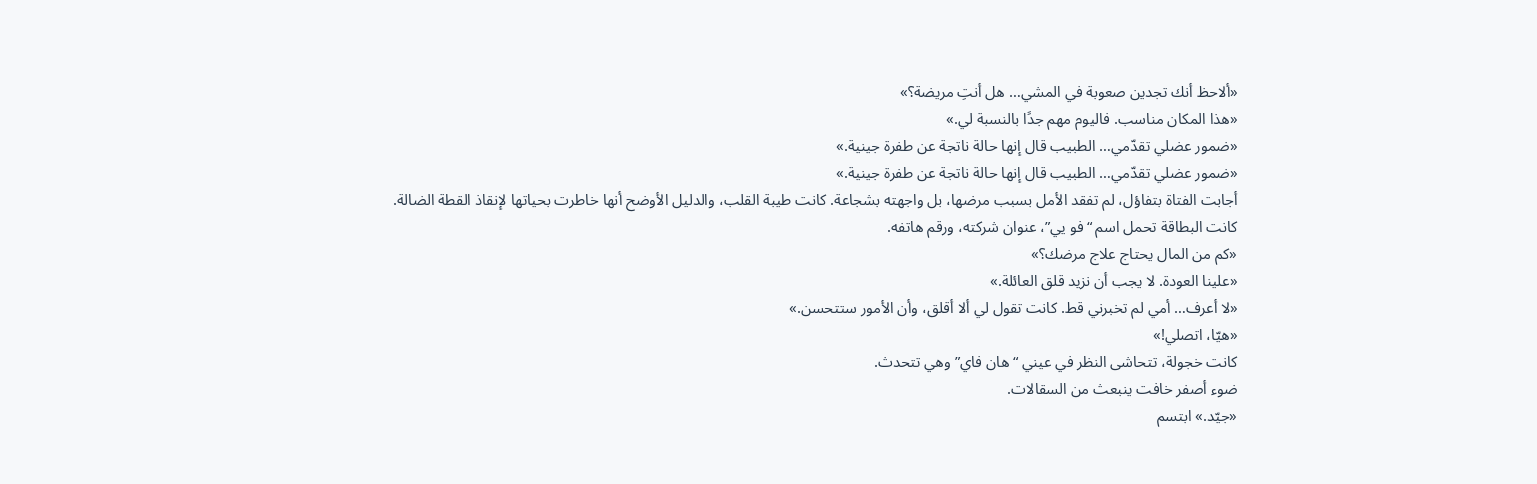«ألاحظ أنك تجدين صعوبة في المشي… هل أنتِ مريضة؟»
«هذا المكان مناسب. فاليوم مهم جدًا بالنسبة لي.»
«ضمور عضلي تقدّمي… الطبيب قال إنها حالة ناتجة عن طفرة جينية.»
«ضمور عضلي تقدّمي… الطبيب قال إنها حالة ناتجة عن طفرة جينية.»
أجابت الفتاة بتفاؤل، لم تفقد الأمل بسبب مرضها، بل واجهته بشجاعة. كانت طيبة القلب، والدليل الأوضح أنها خاطرت بحياتها لإنقاذ القطة الضالة.
كانت البطاقة تحمل اسم “فو يي”، عنوان شركته، ورقم هاتفه.
«كم من المال يحتاج علاج مرضك؟»
«علينا العودة. لا يجب أن نزيد قلق العائلة.»
«لا أعرف… أمي لم تخبرني قط. كانت تقول لي ألا أقلق، وأن الأمور ستتحسن.»
«هيّا، اتصلي!»
كانت خجولة، تتحاشى النظر في عيني “هان فاي” وهي تتحدث.
ضوء أصفر خافت ينبعث من السقالات.
«جيّد.» ابتسم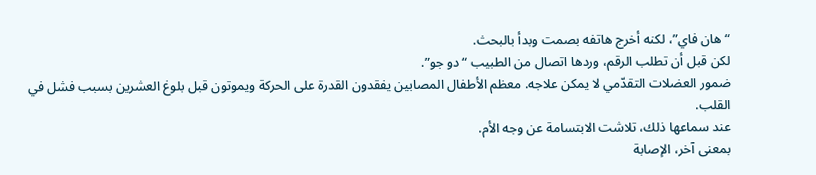“هان فاي”، لكنه أخرج هاتفه بصمت وبدأ بالبحث.
لكن قبل أن تطلب الرقم، وردها اتصال من الطبيب “دو جو”.
ضمور العضلات التقدّمي لا يمكن علاجه. معظم الأطفال المصابين يفقدون القدرة على الحركة ويموتون قبل بلوغ العشرين بسبب فشل في القلب.
عند سماعها ذلك، تلاشت الابتسامة عن وجه الأم.
بمعنى آخر، الإصابة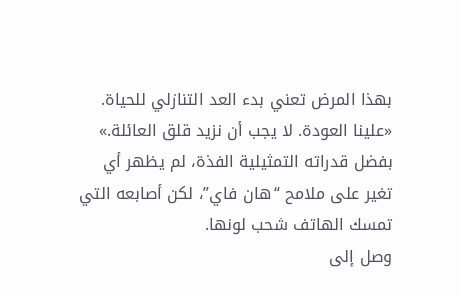بهذا المرض تعني بدء العد التنازلي للحياة.
«علينا العودة. لا يجب أن نزيد قلق العائلة.»
بفضل قدراته التمثيلية الفذة، لم يظهر أي تغير على ملامح “هان فاي”، لكن أصابعه التي تمسك الهاتف شحب لونها.
وصل إلى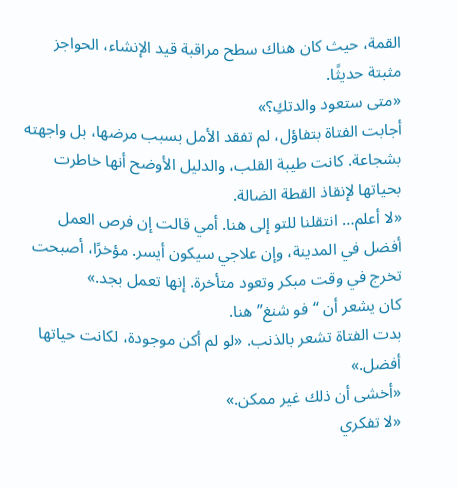القمة، حيث كان هناك سطح مراقبة قيد الإنشاء، الحواجز مثبتة حديثًا.
«متى ستعود والدتكِ؟»
أجابت الفتاة بتفاؤل، لم تفقد الأمل بسبب مرضها، بل واجهته بشجاعة. كانت طيبة القلب، والدليل الأوضح أنها خاطرت بحياتها لإنقاذ القطة الضالة.
«لا أعلم… انتقلنا للتو إلى هنا. أمي قالت إن فرص العمل أفضل في المدينة، وإن علاجي سيكون أيسر. مؤخرًا، أصبحت تخرج في وقت مبكر وتعود متأخرة. إنها تعمل بجد.»
كان يشعر أن “فو شنغ” هنا.
بدت الفتاة تشعر بالذنب. «لو لم أكن موجودة، لكانت حياتها أفضل.»
«أخشى أن ذلك غير ممكن.»
«لا تفكري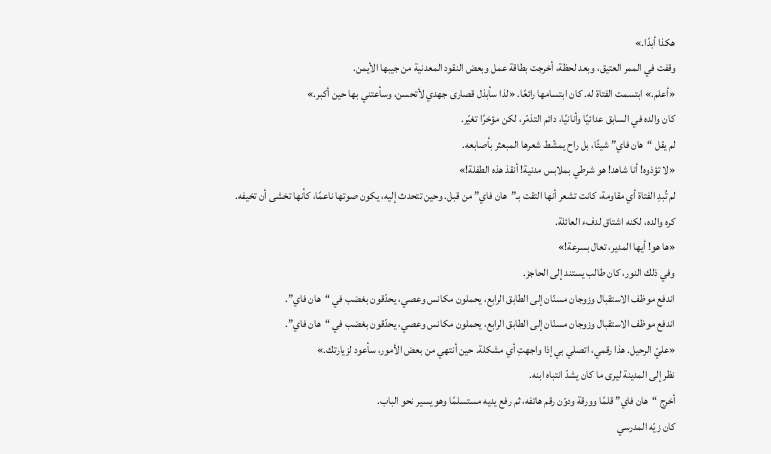هكذا أبدًا.»
وقفت في الممر العتيق، وبعد لحظة، أخرجت بطاقة عمل وبعض النقود المعدنية من جيبها الأيمن.
«أعلم.» ابتسمت الفتاة له. كان ابتسامها رائعًا. «لذا سأبذل قصارى جهدي لأتحسن، وسأعتني بها حين أكبر.»
كان والده في السابق عدائيًا وأنانيًا، دائم التذمّر، لكن مؤخرًا تغيّر.
لم يقل “هان فاي” شيئًا، بل راح يمشّط شعرها المبعثر بأصابعه.
«لا تؤذوه! أنا شاهد! هو شرطي بملابس مدنية! أنقذ هذه الطفلة!»
لم تُبدِ الفتاة أي مقاومة، كانت تشعر أنها التقت بـ”هان فاي” من قبل. وحين تتحدث إليه، يكون صوتها ناعمًا، كأنها تخشى أن تخيفه.
كره والده، لكنه اشتاق لدفء العائلة.
«ها هو! أيها المدير، تعال بسرعة!»
وفي ذلك النور، كان طالب يستند إلى الحاجز.
اندفع موظف الاستقبال وزوجان مسنّان إلى الطابق الرابع، يحملون مكانس وعصي، يحدّقون بغضب في “هان فاي”.
اندفع موظف الاستقبال وزوجان مسنّان إلى الطابق الرابع، يحملون مكانس وعصي، يحدّقون بغضب في “هان فاي”.
«عليّ الرحيل. هذا رقمي، اتصلي بي إذا واجهتِ أي مشكلة. حين أنتهي من بعض الأمور، سأعود لزيارتك.»
نظر إلى المدينة ليرى ما كان يشدّ انتباه ابنه.
أخرج “هان فاي” قلمًا وورقة ودوّن رقم هاتفه، ثم رفع يديه مستسلمًا وهو يسير نحو الباب.
كان زيّه المدرسي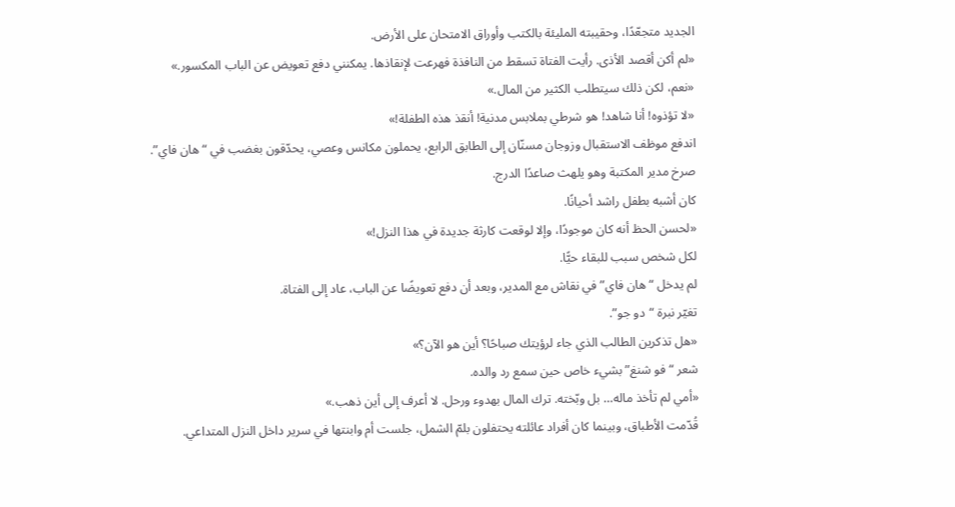الجديد متجعّدًا، وحقيبته المليئة بالكتب وأوراق الامتحان على الأرض.
«لم أكن أقصد الأذى. رأيت الفتاة تسقط من النافذة فهرعت لإنقاذها. يمكنني دفع تعويض عن الباب المكسور.»
«نعم، لكن ذلك سيتطلب الكثير من المال.»
«لا تؤذوه! أنا شاهد! هو شرطي بملابس مدنية! أنقذ هذه الطفلة!»
اندفع موظف الاستقبال وزوجان مسنّان إلى الطابق الرابع، يحملون مكانس وعصي، يحدّقون بغضب في “هان فاي”.
صرخ مدير المكتبة وهو يلهث صاعدًا الدرج.
كان أشبه بطفل راشد أحيانًا.
«لحسن الحظ أنه كان موجودًا، وإلا لوقعت كارثة جديدة في هذا النزل!»
لكل شخص سبب للبقاء حيًّا.
لم يدخل “هان فاي” في نقاش مع المدير، وبعد أن دفع تعويضًا عن الباب، عاد إلى الفتاة.
تغيّر نبرة “دو جو”.
«هل تذكرين الطالب الذي جاء لرؤيتك صباحًا؟ أين هو الآن؟»
شعر “فو شنغ” بشيء خاص حين سمع رد والده.
«أمي لم تأخذ ماله… بل وبّخته. ترك المال بهدوء ورحل. لا أعرف إلى أين ذهب.»
قُدّمت الأطباق، وبينما كان أفراد عائلته يحتفلون بلمّ الشمل، جلست أم وابنتها في سرير داخل النزل المتداعي.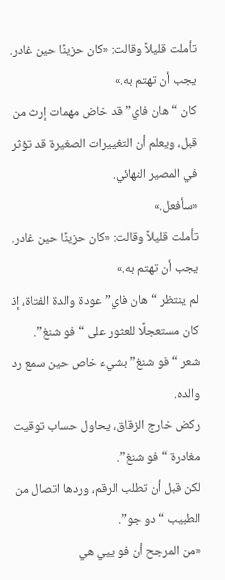تأملت قليلاً وقالت: «كان حزينًا حين غادر. يجب أن تهتم به.»
كان “هان فاي” قد خاض مهمات إرث من قبل، ويعلم أن التغييرات الصغيرة قد تؤثر في المصير النهائي.
«سأفعل.»
تأملت قليلاً وقالت: «كان حزينًا حين غادر. يجب أن تهتم به.»
لم ينتظر “هان فاي” عودة والدة الفتاة، إذ كان مستعجلًا للعثور على “فو شنغ”.
شعر “فو شنغ” بشيء خاص حين سمع رد والده.
ركض خارج الزقاق، يحاول حساب توقيت مغادرة “فو شنغ”.
لكن قبل أن تطلب الرقم، وردها اتصال من الطبيب “دو جو”.
«من المرجح أن فو ييي هي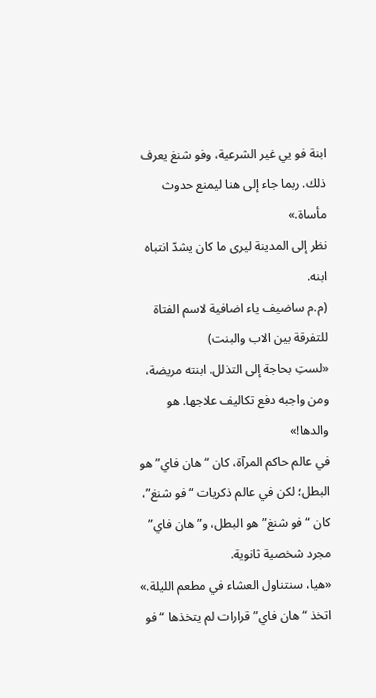ابنة فو يي غير الشرعية، وفو شنغ يعرف ذلك. ربما جاء إلى هنا ليمنع حدوث مأساة.»
نظر إلى المدينة ليرى ما كان يشدّ انتباه ابنه.
(م.م ساضيف ياء اضافية لاسم الفتاة للتفرقة بين الاب والبنت)
«لستِ بحاجة إلى التذلل. ابنته مريضة، ومن واجبه دفع تكاليف علاجها. هو والدها!»
في عالم حاكم المرآة، كان “هان فاي” هو البطل؛ لكن في عالم ذكريات “فو شنغ”، كان “فو شنغ” هو البطل، و”هان فاي” مجرد شخصية ثانوية.
«هيا، سنتناول العشاء في مطعم الليلة.»
اتخذ “هان فاي” قرارات لم يتخذها “فو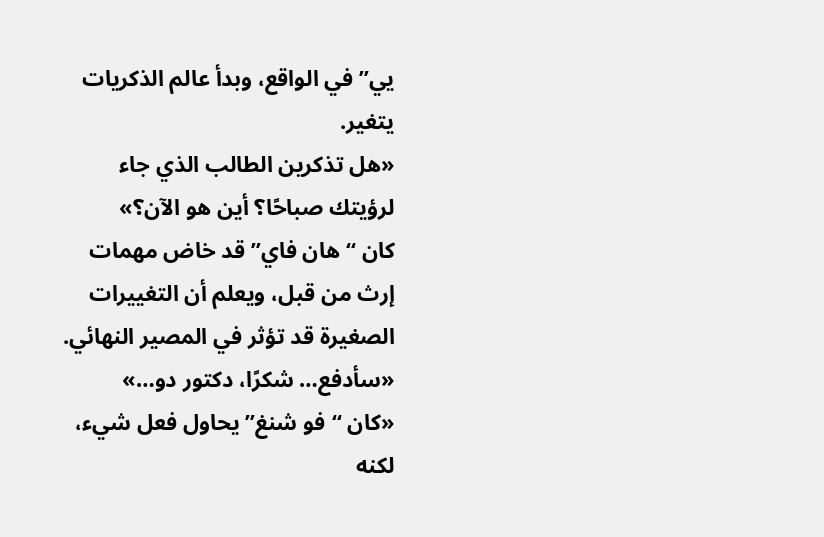يي” في الواقع، وبدأ عالم الذكريات يتغير.
«هل تذكرين الطالب الذي جاء لرؤيتك صباحًا؟ أين هو الآن؟»
كان “هان فاي” قد خاض مهمات إرث من قبل، ويعلم أن التغييرات الصغيرة قد تؤثر في المصير النهائي.
«سأدفع… شكرًا، دكتور دو…»
«كان “فو شنغ” يحاول فعل شيء، لكنه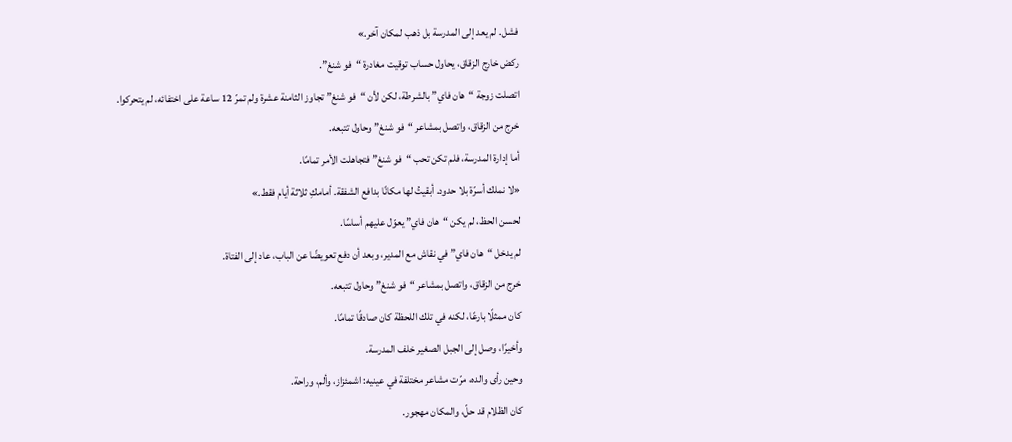فشل. لم يعد إلى المدرسة بل ذهب لمكان آخر.»
ركض خارج الزقاق، يحاول حساب توقيت مغادرة “فو شنغ”.
اتصلت زوجة “هان فاي” بالشرطة، لكن لأن “فو شنغ” تجاوز الثامنة عشرة ولم تمرّ 12 ساعة على اختفائه، لم يتحركوا.
خرج من الزقاق، واتصل بمشاعر “فو شنغ” وحاول تتبعه.
أما إدارة المدرسة، فلم تكن تحب “فو شنغ” فتجاهلت الأمر تمامًا.
«لا نملك أسرّة بلا حدود. أبقيتُ لها مكانًا بدافع الشفقة. أمامكِ ثلاثة أيام فقط.»
لحسن الحظ، لم يكن “هان فاي” يعوّل عليهم أساسًا.
لم يدخل “هان فاي” في نقاش مع المدير، وبعد أن دفع تعويضًا عن الباب، عاد إلى الفتاة.
خرج من الزقاق، واتصل بمشاعر “فو شنغ” وحاول تتبعه.
كان ممثلًا بارعًا، لكنه في تلك اللحظة كان صادقًا تمامًا.
وأخيرًا، وصل إلى الجبل الصغير خلف المدرسة.
وحين رأى والده، مرّت مشاعر مختلفة في عينيه: اشمئزاز، وألم، وراحة.
كان الظلام قد حلّ، والمكان مهجور.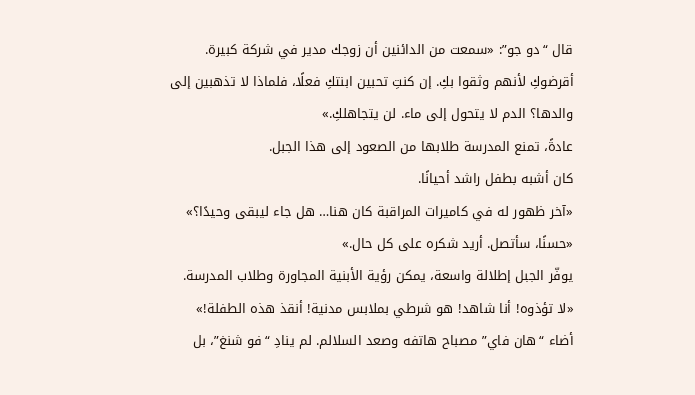قال “دو جو”: «سمعت من الدائنين أن زوجك مدير في شركة كبيرة. أقرضوكِ لأنهم وثقوا بكِ. إن كنتِ تحبين ابنتكِ فعلًا، فلماذا لا تذهبين إلى والدها؟ الدم لا يتحول إلى ماء. لن يتجاهلكِ.»
عادةً، تمنع المدرسة طلابها من الصعود إلى هذا الجبل.
كان أشبه بطفل راشد أحيانًا.
«آخر ظهور له في كاميرات المراقبة كان هنا… هل جاء ليبقى وحيدًا؟»
«حسنًا، سأتصل. أريد شكره على كل حال.»
يوفّر الجبل إطلالة واسعة، يمكن رؤية الأبنية المجاورة وطلاب المدرسة.
«لا تؤذوه! أنا شاهد! هو شرطي بملابس مدنية! أنقذ هذه الطفلة!»
أضاء “هان فاي” مصباح هاتفه وصعد السلالم. لم ينادِ “فو شنغ”، بل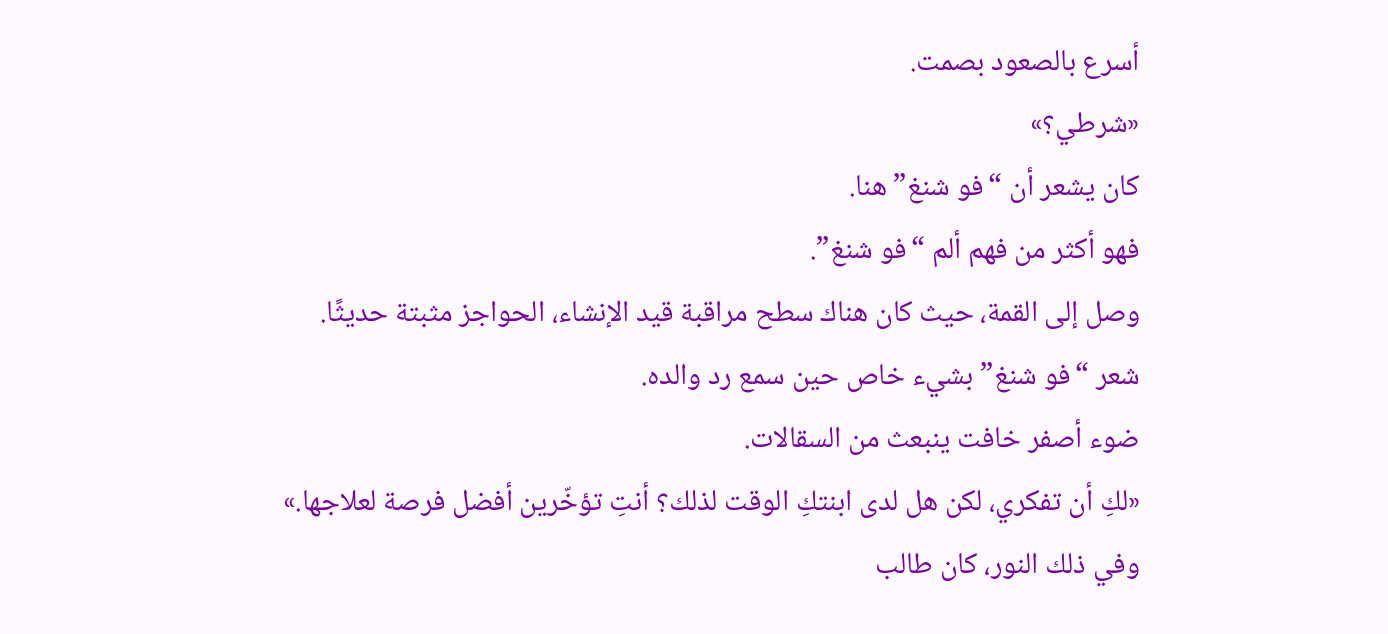أسرع بالصعود بصمت.
«شرطي؟»
كان يشعر أن “فو شنغ” هنا.
فهو أكثر من فهم ألم “فو شنغ”.
وصل إلى القمة، حيث كان هناك سطح مراقبة قيد الإنشاء، الحواجز مثبتة حديثًا.
شعر “فو شنغ” بشيء خاص حين سمع رد والده.
ضوء أصفر خافت ينبعث من السقالات.
«لكِ أن تفكري، لكن هل لدى ابنتكِ الوقت لذلك؟ أنتِ تؤخّرين أفضل فرصة لعلاجها.»
وفي ذلك النور، كان طالب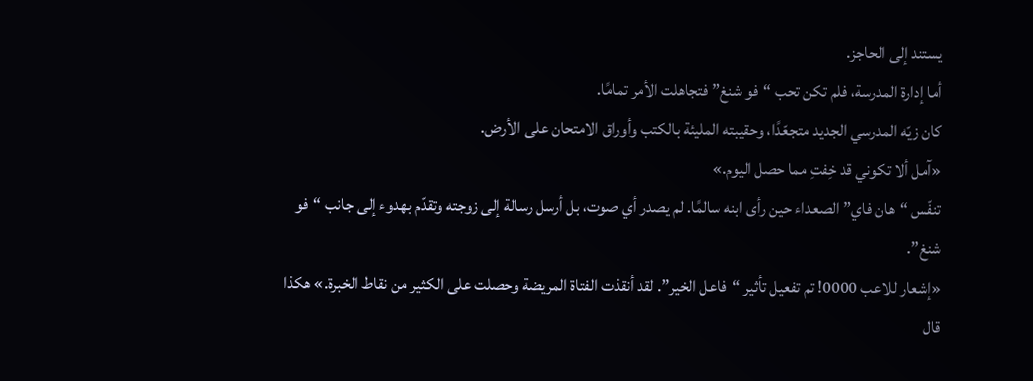يستند إلى الحاجز.
أما إدارة المدرسة، فلم تكن تحب “فو شنغ” فتجاهلت الأمر تمامًا.
كان زيّه المدرسي الجديد متجعّدًا، وحقيبته المليئة بالكتب وأوراق الامتحان على الأرض.
«آمل ألا تكوني قد خِفتِ مما حصل اليوم.»
تنفّس “هان فاي” الصعداء حين رأى ابنه سالمًا. لم يصدر أي صوت، بل أرسل رسالة إلى زوجته وتقدّم بهدوء إلى جانب “فو شنغ”.
«إشعار للاعب 0000! تم تفعيل تأثير “فاعل الخير”. لقد أنقذت الفتاة المريضة وحصلت على الكثير من نقاط الخبرة.» هكذا قال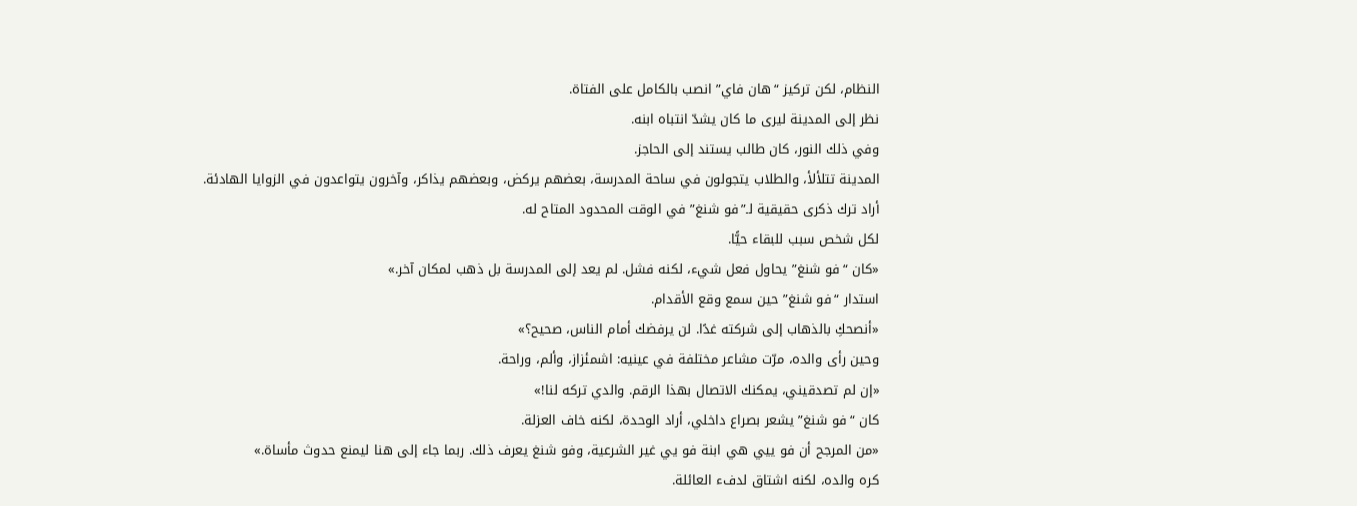النظام، لكن تركيز “هان فاي” انصب بالكامل على الفتاة.
نظر إلى المدينة ليرى ما كان يشدّ انتباه ابنه.
وفي ذلك النور، كان طالب يستند إلى الحاجز.
المدينة تتلألأ، والطلاب يتجولون في ساحة المدرسة، بعضهم يركض، وبعضهم يذاكر، وآخرون يتواعدون في الزوايا الهادئة.
أراد ترك ذكرى حقيقية لـ”فو شنغ” في الوقت المحدود المتاح له.
لكل شخص سبب للبقاء حيًّا.
«كان “فو شنغ” يحاول فعل شيء، لكنه فشل. لم يعد إلى المدرسة بل ذهب لمكان آخر.»
استدار “فو شنغ” حين سمع وقع الأقدام.
«أنصحكِ بالذهاب إلى شركته غدًا. لن يرفضك أمام الناس، صحيح؟»
وحين رأى والده، مرّت مشاعر مختلفة في عينيه: اشمئزاز، وألم، وراحة.
«إن لم تصدقيني، يمكنك الاتصال بهذا الرقم. والدي تركه لنا!»
كان “فو شنغ” يشعر بصراع داخلي، أراد الوحدة، لكنه خاف العزلة.
«من المرجح أن فو ييي هي ابنة فو يي غير الشرعية، وفو شنغ يعرف ذلك. ربما جاء إلى هنا ليمنع حدوث مأساة.»
كره والده، لكنه اشتاق لدفء العائلة.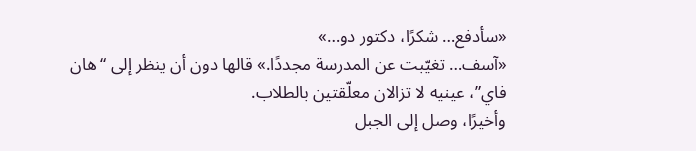«سأدفع… شكرًا، دكتور دو…»
«آسف… تغيّبت عن المدرسة مجددًا.» قالها دون أن ينظر إلى “هان فاي”، عينيه لا تزالان معلّقتين بالطلاب.
وأخيرًا، وصل إلى الجبل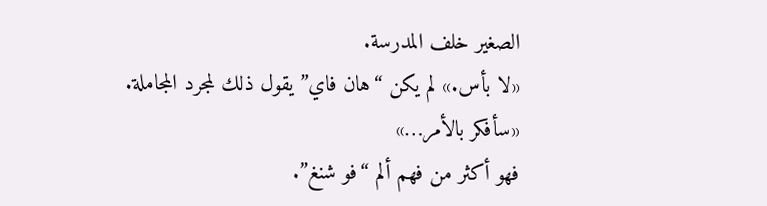الصغير خلف المدرسة.
«لا بأس.» لم يكن “هان فاي” يقول ذلك لمجرد المجاملة.
«سأفكر بالأمر…»
فهو أكثر من فهم ألم “فو شنغ”.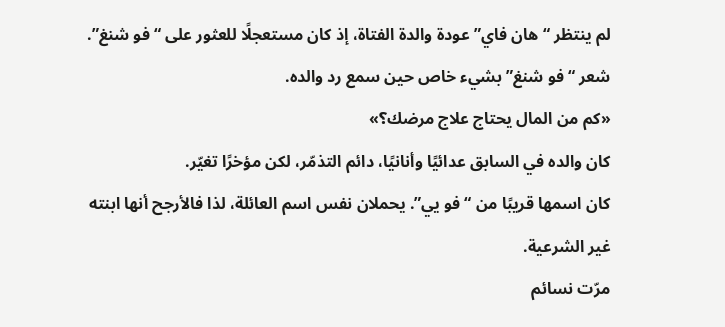لم ينتظر “هان فاي” عودة والدة الفتاة، إذ كان مستعجلًا للعثور على “فو شنغ”.
شعر “فو شنغ” بشيء خاص حين سمع رد والده.
«كم من المال يحتاج علاج مرضك؟»
كان والده في السابق عدائيًا وأنانيًا، دائم التذمّر، لكن مؤخرًا تغيّر.
كان اسمها قريبًا من “فو يي”. يحملان نفس اسم العائلة، لذا فالأرجح أنها ابنته غير الشرعية.
مرّت نسائم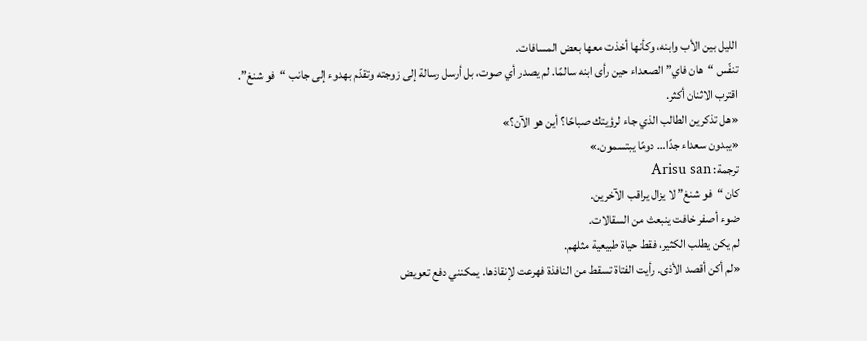الليل بين الأب وابنه، وكأنها أخذت معها بعض المسافات.
تنفّس “هان فاي” الصعداء حين رأى ابنه سالمًا. لم يصدر أي صوت، بل أرسل رسالة إلى زوجته وتقدّم بهدوء إلى جانب “فو شنغ”.
اقترب الاثنان أكثر.
«هل تذكرين الطالب الذي جاء لرؤيتك صباحًا؟ أين هو الآن؟»
«يبدون سعداء جدًا… دومًا يبتسمون.»
ترجمة: Arisu san
كان “فو شنغ” لا يزال يراقب الآخرين.
ضوء أصفر خافت ينبعث من السقالات.
لم يكن يطلب الكثير، فقط حياة طبيعية مثلهم.
«لم أكن أقصد الأذى. رأيت الفتاة تسقط من النافذة فهرعت لإنقاذها. يمكنني دفع تعويض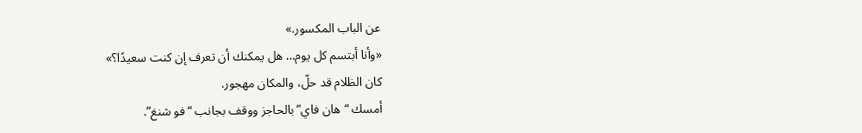عن الباب المكسور.»
«وأنا أبتسم كل يوم… هل يمكنك أن تعرف إن كنت سعيدًا؟»
كان الظلام قد حلّ، والمكان مهجور.
أمسك “هان فاي” بالحاجز ووقف بجانب “فو شنغ”.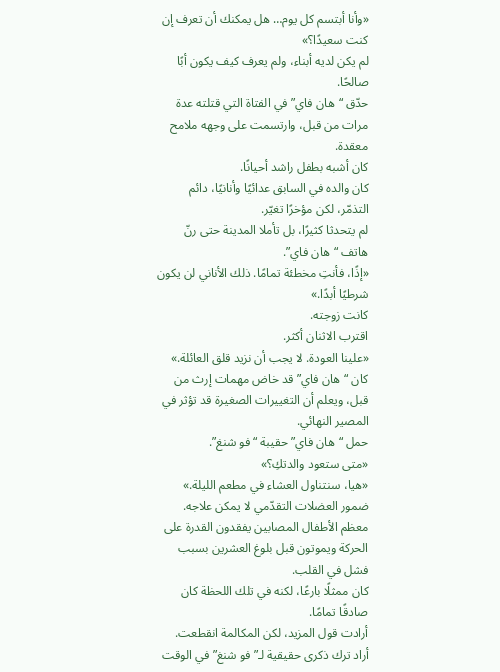«وأنا أبتسم كل يوم… هل يمكنك أن تعرف إن كنت سعيدًا؟»
لم يكن لديه أبناء، ولم يعرف كيف يكون أبًا صالحًا.
حدّق “هان فاي” في الفتاة التي قتلته عدة مرات من قبل، وارتسمت على وجهه ملامح معقدة.
كان أشبه بطفل راشد أحيانًا.
كان والده في السابق عدائيًا وأنانيًا، دائم التذمّر، لكن مؤخرًا تغيّر.
لم يتحدثا كثيرًا، بل تأملا المدينة حتى رنّ هاتف “هان فاي”.
«إذًا، فأنتِ مخطئة تمامًا. ذلك الأناني لن يكون شرطيًا أبدًا.»
كانت زوجته.
اقترب الاثنان أكثر.
«علينا العودة. لا يجب أن نزيد قلق العائلة.»
كان “هان فاي” قد خاض مهمات إرث من قبل، ويعلم أن التغييرات الصغيرة قد تؤثر في المصير النهائي.
حمل “هان فاي” حقيبة “فو شنغ”.
«متى ستعود والدتكِ؟»
«هيا، سنتناول العشاء في مطعم الليلة.»
ضمور العضلات التقدّمي لا يمكن علاجه. معظم الأطفال المصابين يفقدون القدرة على الحركة ويموتون قبل بلوغ العشرين بسبب فشل في القلب.
كان ممثلًا بارعًا، لكنه في تلك اللحظة كان صادقًا تمامًا.
أرادت قول المزيد، لكن المكالمة انقطعت.
أراد ترك ذكرى حقيقية لـ”فو شنغ” في الوقت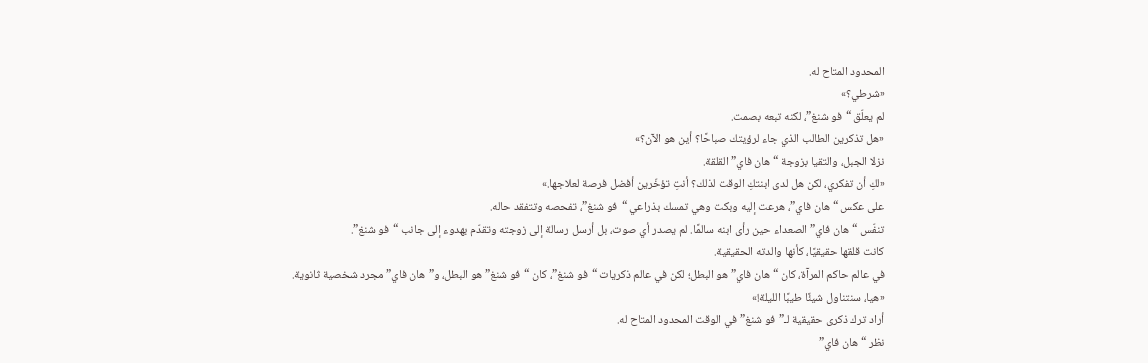المحدود المتاح له.
«شرطي؟»
لم يعلّق “فو شنغ”، لكنه تبعه بصمت.
«هل تذكرين الطالب الذي جاء لرؤيتك صباحًا؟ أين هو الآن؟»
نزلا الجبل، والتقيا بزوجة “هان فاي” القلقة.
«لكِ أن تفكري، لكن هل لدى ابنتكِ الوقت لذلك؟ أنتِ تؤخّرين أفضل فرصة لعلاجها.»
على عكس “هان فاي”، هرعت إليه وبكت وهي تمسك بذراعي “فو شنغ”، تفحصه وتتفقد حاله.
تنفّس “هان فاي” الصعداء حين رأى ابنه سالمًا. لم يصدر أي صوت، بل أرسل رسالة إلى زوجته وتقدّم بهدوء إلى جانب “فو شنغ”.
كانت قلقها حقيقيًا، كأنها والدته الحقيقية.
في عالم حاكم المرآة، كان “هان فاي” هو البطل؛ لكن في عالم ذكريات “فو شنغ”، كان “فو شنغ” هو البطل، و”هان فاي” مجرد شخصية ثانوية.
«هيا، سنتناول شيئًا طيبًا الليلة!»
أراد ترك ذكرى حقيقية لـ”فو شنغ” في الوقت المحدود المتاح له.
نظر “هان فاي”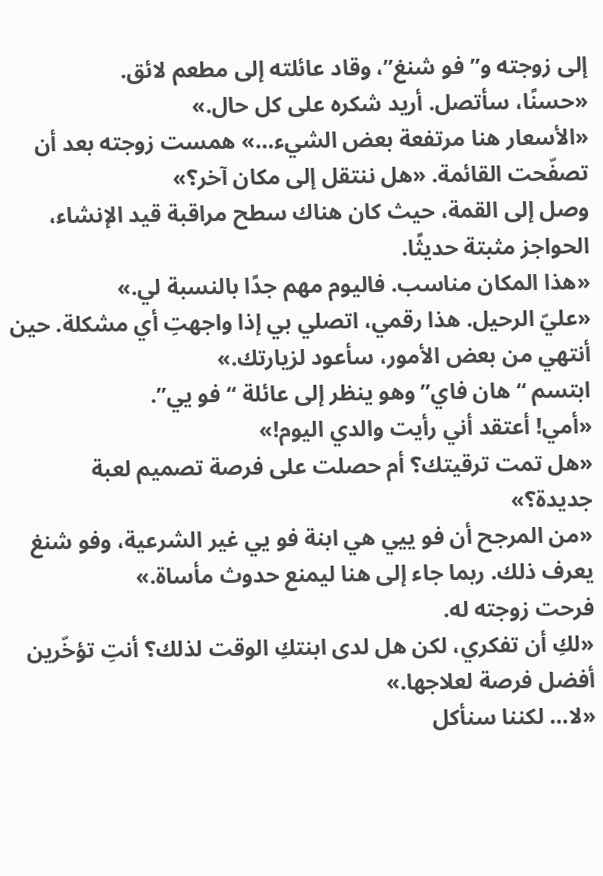إلى زوجته و”فو شنغ”، وقاد عائلته إلى مطعم لائق.
«حسنًا، سأتصل. أريد شكره على كل حال.»
«الأسعار هنا مرتفعة بعض الشيء…» همست زوجته بعد أن تصفّحت القائمة. «هل ننتقل إلى مكان آخر؟»
وصل إلى القمة، حيث كان هناك سطح مراقبة قيد الإنشاء، الحواجز مثبتة حديثًا.
«هذا المكان مناسب. فاليوم مهم جدًا بالنسبة لي.»
«عليّ الرحيل. هذا رقمي، اتصلي بي إذا واجهتِ أي مشكلة. حين أنتهي من بعض الأمور، سأعود لزيارتك.»
ابتسم “هان فاي” وهو ينظر إلى عائلة “فو يي”.
«أمي! أعتقد أني رأيت والدي اليوم!»
«هل تمت ترقيتك؟ أم حصلت على فرصة تصميم لعبة جديدة؟»
«من المرجح أن فو ييي هي ابنة فو يي غير الشرعية، وفو شنغ يعرف ذلك. ربما جاء إلى هنا ليمنع حدوث مأساة.»
فرحت زوجته له.
«لكِ أن تفكري، لكن هل لدى ابنتكِ الوقت لذلك؟ أنتِ تؤخّرين أفضل فرصة لعلاجها.»
«لا… لكننا سنأكل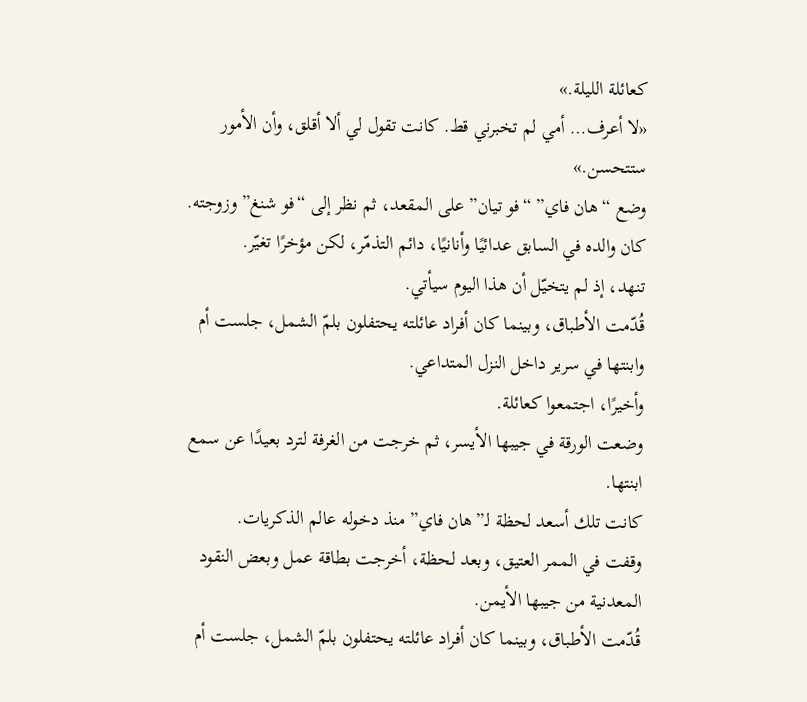كعائلة الليلة.»
«لا أعرف… أمي لم تخبرني قط. كانت تقول لي ألا أقلق، وأن الأمور ستتحسن.»
وضع “هان فاي” “فو تيان” على المقعد، ثم نظر إلى “فو شنغ” وزوجته.
كان والده في السابق عدائيًا وأنانيًا، دائم التذمّر، لكن مؤخرًا تغيّر.
تنهد، إذ لم يتخيّل أن هذا اليوم سيأتي.
قُدّمت الأطباق، وبينما كان أفراد عائلته يحتفلون بلمّ الشمل، جلست أم وابنتها في سرير داخل النزل المتداعي.
وأخيرًا، اجتمعوا كعائلة.
وضعت الورقة في جيبها الأيسر، ثم خرجت من الغرفة لترد بعيدًا عن سمع ابنتها.
كانت تلك أسعد لحظة لـ”هان فاي” منذ دخوله عالم الذكريات.
وقفت في الممر العتيق، وبعد لحظة، أخرجت بطاقة عمل وبعض النقود المعدنية من جيبها الأيمن.
قُدّمت الأطباق، وبينما كان أفراد عائلته يحتفلون بلمّ الشمل، جلست أم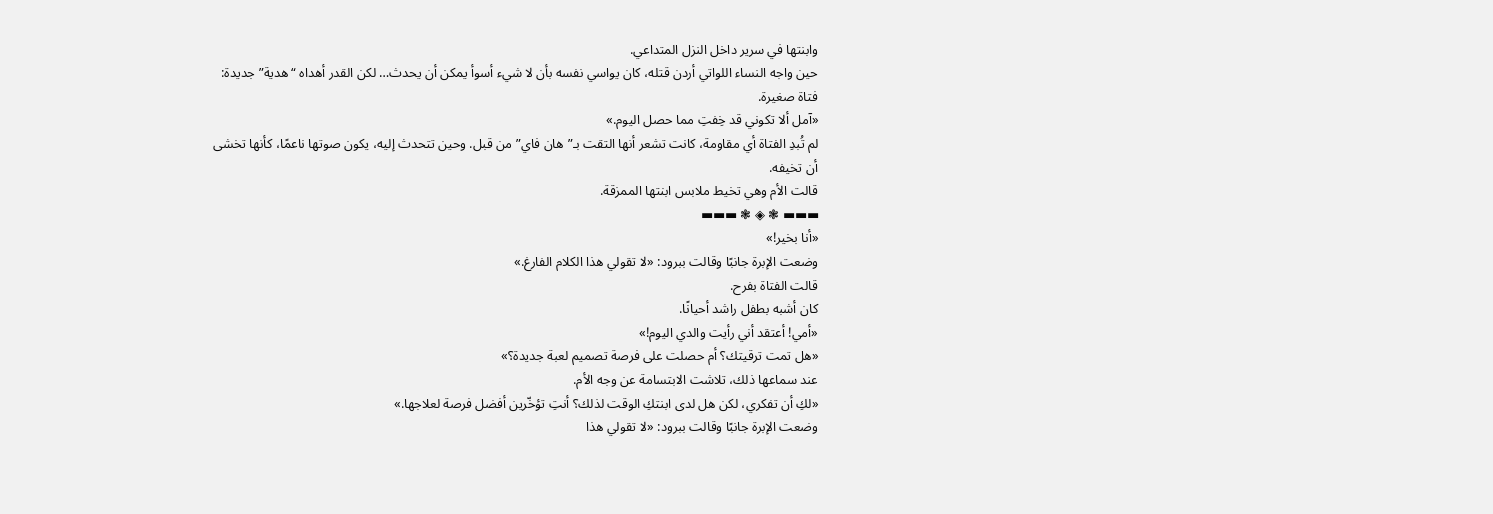وابنتها في سرير داخل النزل المتداعي.
حين واجه النساء اللواتي أردن قتله، كان يواسي نفسه بأن لا شيء أسوأ يمكن أن يحدث… لكن القدر أهداه “هدية” جديدة: فتاة صغيرة.
«آمل ألا تكوني قد خِفتِ مما حصل اليوم.»
لم تُبدِ الفتاة أي مقاومة، كانت تشعر أنها التقت بـ”هان فاي” من قبل. وحين تتحدث إليه، يكون صوتها ناعمًا، كأنها تخشى أن تخيفه.
قالت الأم وهي تخيط ملابس ابنتها الممزقة.
▬▬▬ ❃ ◈ ❃ ▬▬▬
«أنا بخير!»
وضعت الإبرة جانبًا وقالت ببرود: «لا تقولي هذا الكلام الفارغ.»
قالت الفتاة بفرح.
كان أشبه بطفل راشد أحيانًا.
«أمي! أعتقد أني رأيت والدي اليوم!»
«هل تمت ترقيتك؟ أم حصلت على فرصة تصميم لعبة جديدة؟»
عند سماعها ذلك، تلاشت الابتسامة عن وجه الأم.
«لكِ أن تفكري، لكن هل لدى ابنتكِ الوقت لذلك؟ أنتِ تؤخّرين أفضل فرصة لعلاجها.»
وضعت الإبرة جانبًا وقالت ببرود: «لا تقولي هذا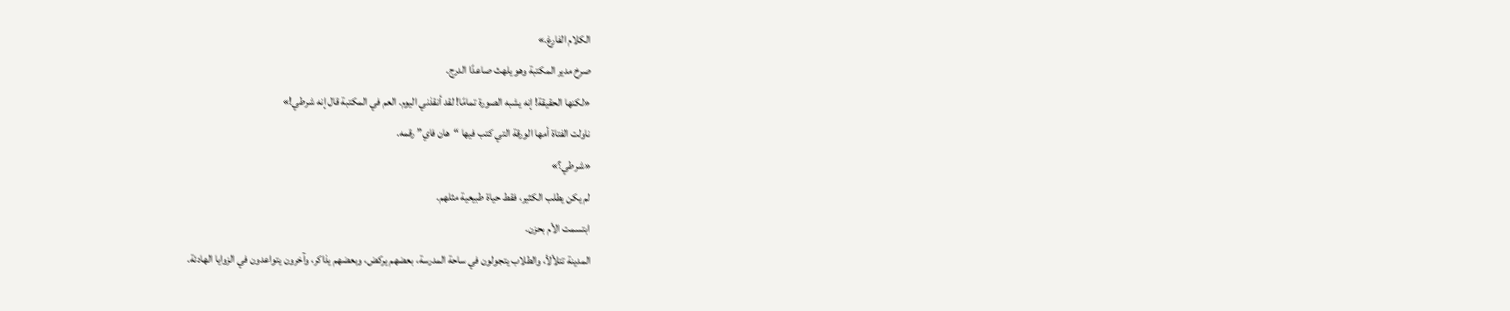الكلام الفارغ.»
صرخ مدير المكتبة وهو يلهث صاعدًا الدرج.
«لكنها الحقيقة! إنه يشبه الصورة تمامًا! لقد أنقذني اليوم. العم في المكتبة قال إنه شرطي!»
ناولت الفتاة أمها الورقة التي كتب فيها “هان فاي” رقمه.
«شرطي؟»
لم يكن يطلب الكثير، فقط حياة طبيعية مثلهم.
ابتسمت الأم بحزن.
المدينة تتلألأ، والطلاب يتجولون في ساحة المدرسة، بعضهم يركض، وبعضهم يذاكر، وآخرون يتواعدون في الزوايا الهادئة.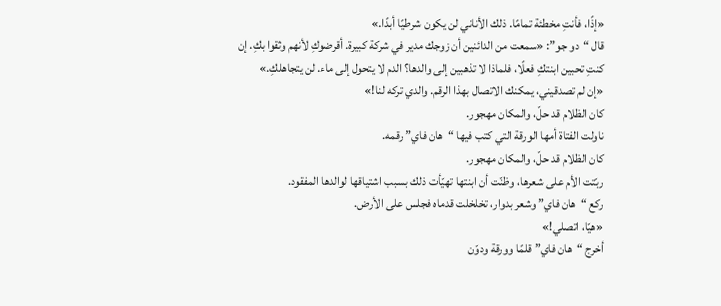«إذًا، فأنتِ مخطئة تمامًا. ذلك الأناني لن يكون شرطيًا أبدًا.»
قال “دو جو”: «سمعت من الدائنين أن زوجك مدير في شركة كبيرة. أقرضوكِ لأنهم وثقوا بكِ. إن كنتِ تحبين ابنتكِ فعلًا، فلماذا لا تذهبين إلى والدها؟ الدم لا يتحول إلى ماء. لن يتجاهلكِ.»
«إن لم تصدقيني، يمكنك الاتصال بهذا الرقم. والدي تركه لنا!»
كان الظلام قد حلّ، والمكان مهجور.
ناولت الفتاة أمها الورقة التي كتب فيها “هان فاي” رقمه.
كان الظلام قد حلّ، والمكان مهجور.
ربّتت الأم على شعرها، وظنّت أن ابنتها تهيّأت ذلك بسبب اشتياقها لوالدها المفقود.
ركع “هان فاي” وشعر بدوار، تخلخلت قدماه فجلس على الأرض.
«هيّا، اتصلي!»
أخرج “هان فاي” قلمًا وورقة ودوّن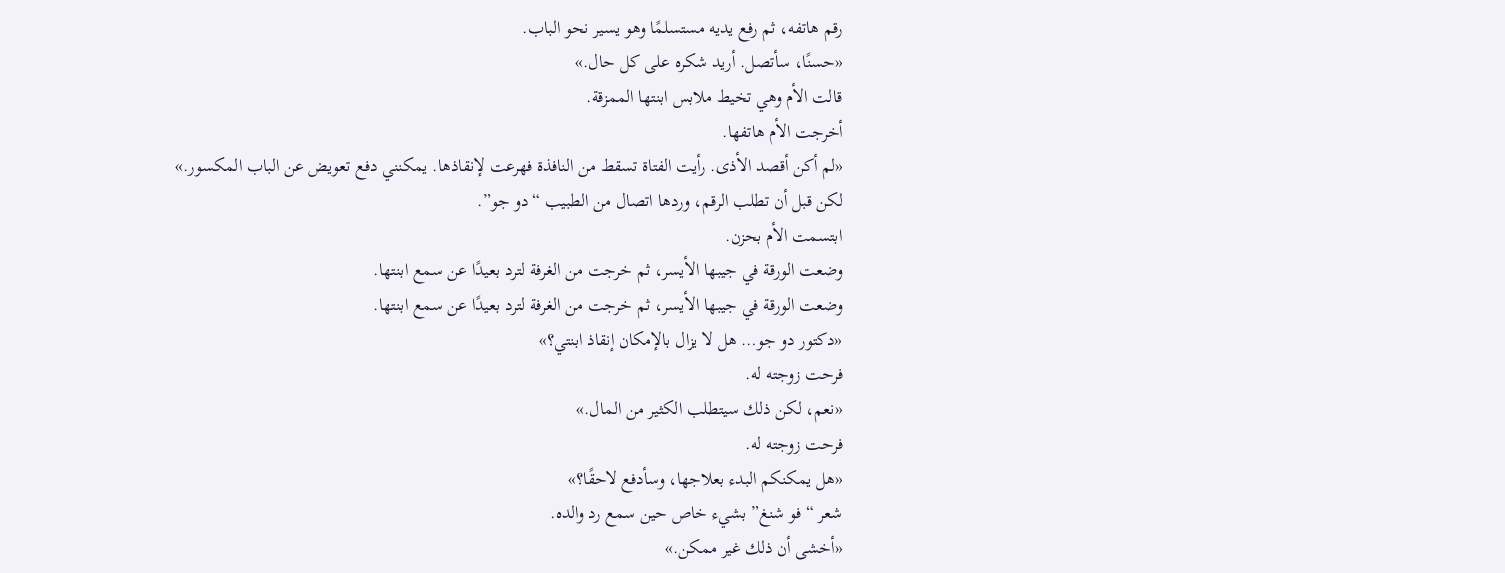رقم هاتفه، ثم رفع يديه مستسلمًا وهو يسير نحو الباب.
«حسنًا، سأتصل. أريد شكره على كل حال.»
قالت الأم وهي تخيط ملابس ابنتها الممزقة.
أخرجت الأم هاتفها.
«لم أكن أقصد الأذى. رأيت الفتاة تسقط من النافذة فهرعت لإنقاذها. يمكنني دفع تعويض عن الباب المكسور.»
لكن قبل أن تطلب الرقم، وردها اتصال من الطبيب “دو جو”.
ابتسمت الأم بحزن.
وضعت الورقة في جيبها الأيسر، ثم خرجت من الغرفة لترد بعيدًا عن سمع ابنتها.
وضعت الورقة في جيبها الأيسر، ثم خرجت من الغرفة لترد بعيدًا عن سمع ابنتها.
«دكتور دو جو… هل لا يزال بالإمكان إنقاذ ابنتي؟»
فرحت زوجته له.
«نعم، لكن ذلك سيتطلب الكثير من المال.»
فرحت زوجته له.
«هل يمكنكم البدء بعلاجها، وسأدفع لاحقًا؟»
شعر “فو شنغ” بشيء خاص حين سمع رد والده.
«أخشى أن ذلك غير ممكن.»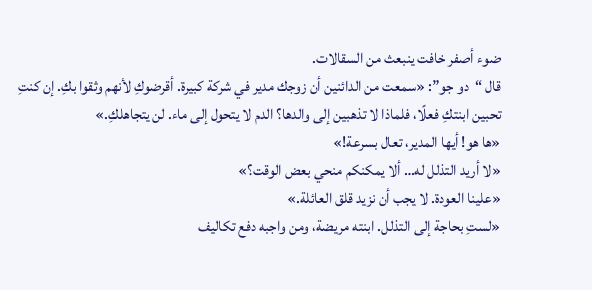ضوء أصفر خافت ينبعث من السقالات.
قال “دو جو”: «سمعت من الدائنين أن زوجك مدير في شركة كبيرة. أقرضوكِ لأنهم وثقوا بكِ. إن كنتِ تحبين ابنتكِ فعلًا، فلماذا لا تذهبين إلى والدها؟ الدم لا يتحول إلى ماء. لن يتجاهلكِ.»
«ها هو! أيها المدير، تعال بسرعة!»
«لا أريد التذلل له… ألا يمكنكم منحي بعض الوقت؟»
«علينا العودة. لا يجب أن نزيد قلق العائلة.»
«لستِ بحاجة إلى التذلل. ابنته مريضة، ومن واجبه دفع تكاليف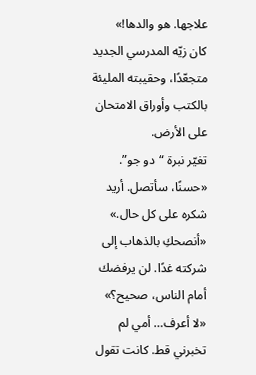علاجها. هو والدها!»
كان زيّه المدرسي الجديد متجعّدًا، وحقيبته المليئة بالكتب وأوراق الامتحان على الأرض.
تغيّر نبرة “دو جو”.
«حسنًا، سأتصل. أريد شكره على كل حال.»
«أنصحكِ بالذهاب إلى شركته غدًا. لن يرفضك أمام الناس، صحيح؟»
«لا أعرف… أمي لم تخبرني قط. كانت تقول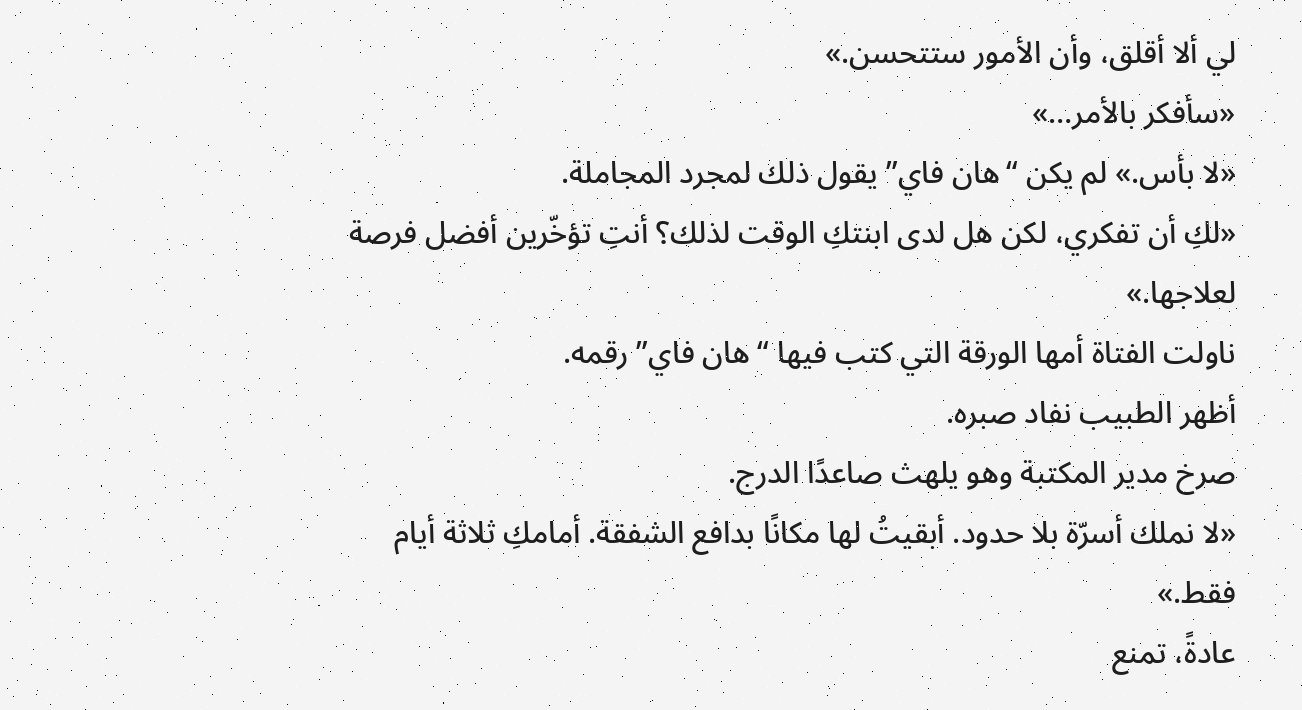لي ألا أقلق، وأن الأمور ستتحسن.»
«سأفكر بالأمر…»
«لا بأس.» لم يكن “هان فاي” يقول ذلك لمجرد المجاملة.
«لكِ أن تفكري، لكن هل لدى ابنتكِ الوقت لذلك؟ أنتِ تؤخّرين أفضل فرصة لعلاجها.»
ناولت الفتاة أمها الورقة التي كتب فيها “هان فاي” رقمه.
أظهر الطبيب نفاد صبره.
صرخ مدير المكتبة وهو يلهث صاعدًا الدرج.
«لا نملك أسرّة بلا حدود. أبقيتُ لها مكانًا بدافع الشفقة. أمامكِ ثلاثة أيام فقط.»
عادةً، تمنع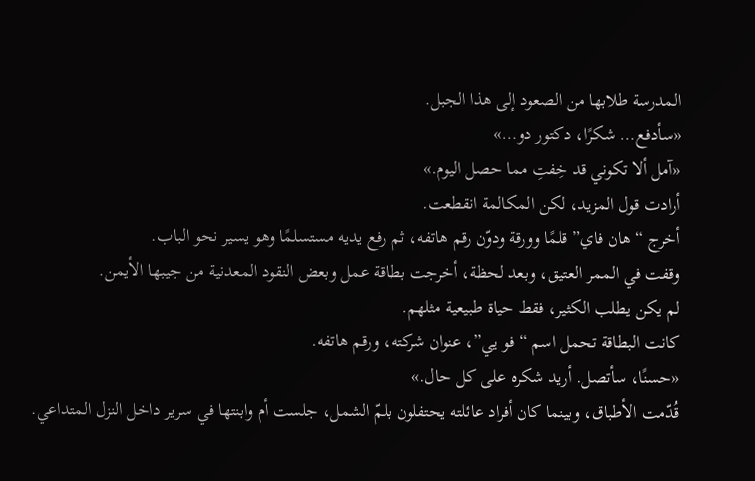المدرسة طلابها من الصعود إلى هذا الجبل.
«سأدفع… شكرًا، دكتور دو…»
«آمل ألا تكوني قد خِفتِ مما حصل اليوم.»
أرادت قول المزيد، لكن المكالمة انقطعت.
أخرج “هان فاي” قلمًا وورقة ودوّن رقم هاتفه، ثم رفع يديه مستسلمًا وهو يسير نحو الباب.
وقفت في الممر العتيق، وبعد لحظة، أخرجت بطاقة عمل وبعض النقود المعدنية من جيبها الأيمن.
لم يكن يطلب الكثير، فقط حياة طبيعية مثلهم.
كانت البطاقة تحمل اسم “فو يي”، عنوان شركته، ورقم هاتفه.
«حسنًا، سأتصل. أريد شكره على كل حال.»
قُدّمت الأطباق، وبينما كان أفراد عائلته يحتفلون بلمّ الشمل، جلست أم وابنتها في سرير داخل النزل المتداعي.